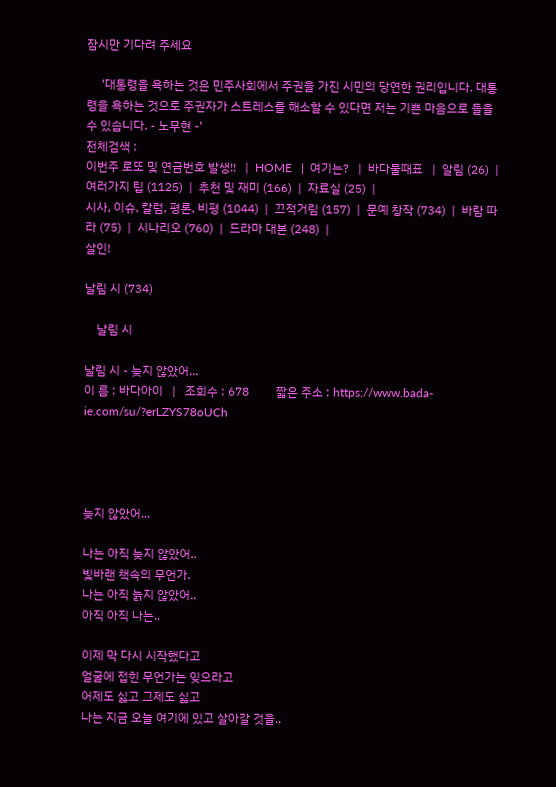잠시만 기다려 주세요

     '대통령을 욕하는 것은 민주사회에서 주권을 가진 시민의 당연한 권리입니다. 대통령을 욕하는 것으로 주권자가 스트레스를 해소할 수 있다면 저는 기쁜 마음으로 들을 수 있습니다. - 노무현 -'
전체검색 :
이번주 로또 및 연금번호 발생!!   |  HOME   |  여기는?   |  바다물때표   |  알림 (26)  |  여러가지 팁 (1125)  |  추천 및 재미 (166)  |  자료실 (25)  |
시사, 이슈, 칼럼, 평론, 비평 (1044)  |  끄적거림 (157)  |  문예 창작 (734)  |  바람 따라 (75)  |  시나리오 (760)  |  드라마 대본 (248)  |
살인!

날림 시 (734)

    날림 시

날림 시 - 늦지 않았어...
이 름 : 바다아이   |   조회수 : 678         짧은 주소 : https://www.bada-ie.com/su/?erLZYS78oUCh




늦지 않았어...

나는 아직 늦지 않았어..
빛바랜 책속의 무언가.
나는 아직 늙지 않았어..
아직 아직 나는..

이제 막 다시 시작했다고
얼굴에 접힌 무언가는 잊으라고
어제도 싫고 그제도 싫고
나는 지금 오늘 여기에 있고 살아갈 것을..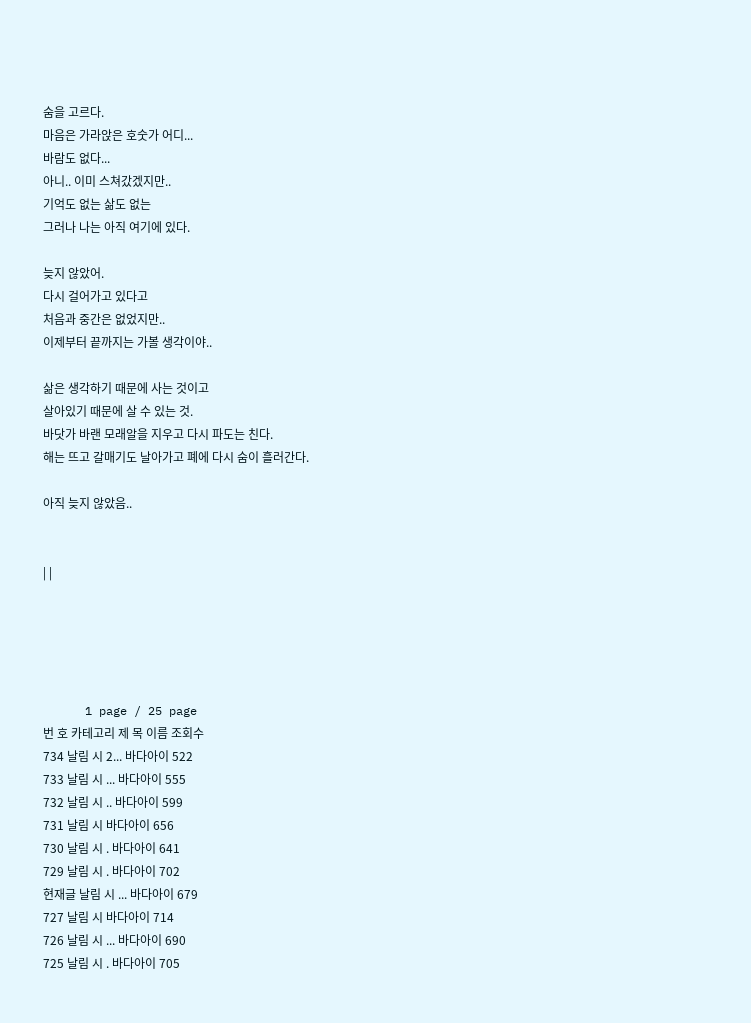숨을 고르다.
마음은 가라앉은 호숫가 어디...
바람도 없다...
아니.. 이미 스쳐갔겠지만..
기억도 없는 삶도 없는
그러나 나는 아직 여기에 있다.

늦지 않았어.
다시 걸어가고 있다고
처음과 중간은 없었지만..
이제부터 끝까지는 가볼 생각이야..

삶은 생각하기 때문에 사는 것이고
살아있기 때문에 살 수 있는 것.
바닷가 바랜 모래알을 지우고 다시 파도는 친다.
해는 뜨고 갈매기도 날아가고 폐에 다시 숨이 흘러간다.

아직 늦지 않았음..


| |





      1 page / 25 page
번 호 카테고리 제 목 이름 조회수
734 날림 시 2... 바다아이 522
733 날림 시 ... 바다아이 555
732 날림 시 .. 바다아이 599
731 날림 시 바다아이 656
730 날림 시 . 바다아이 641
729 날림 시 . 바다아이 702
현재글 날림 시 ... 바다아이 679
727 날림 시 바다아이 714
726 날림 시 ... 바다아이 690
725 날림 시 . 바다아이 705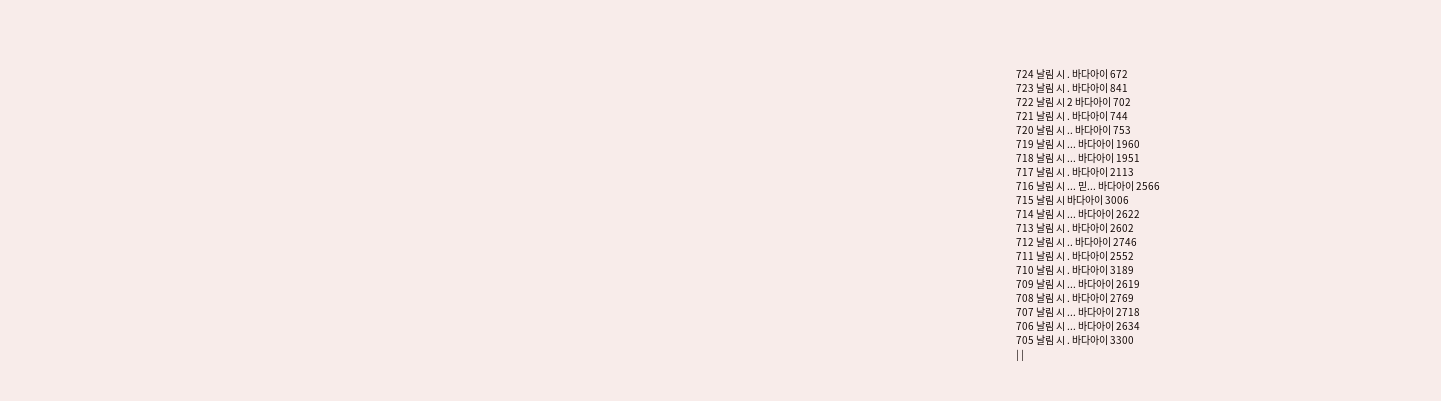724 날림 시 . 바다아이 672
723 날림 시 . 바다아이 841
722 날림 시 2 바다아이 702
721 날림 시 . 바다아이 744
720 날림 시 .. 바다아이 753
719 날림 시 ... 바다아이 1960
718 날림 시 ... 바다아이 1951
717 날림 시 . 바다아이 2113
716 날림 시 ... 믿... 바다아이 2566
715 날림 시 바다아이 3006
714 날림 시 ... 바다아이 2622
713 날림 시 . 바다아이 2602
712 날림 시 .. 바다아이 2746
711 날림 시 . 바다아이 2552
710 날림 시 . 바다아이 3189
709 날림 시 ... 바다아이 2619
708 날림 시 . 바다아이 2769
707 날림 시 ... 바다아이 2718
706 날림 시 ... 바다아이 2634
705 날림 시 . 바다아이 3300
| |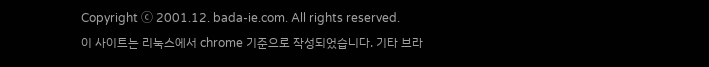Copyright ⓒ 2001.12. bada-ie.com. All rights reserved.
이 사이트는 리눅스에서 chrome 기준으로 작성되었습니다. 기타 브라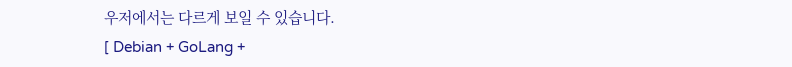우저에서는 다르게 보일 수 있습니다.
[ Debian + GoLang +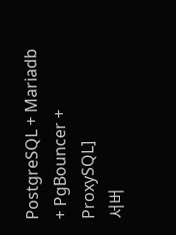PostgreSQL + Mariadb + PgBouncer + ProxySQL]
서버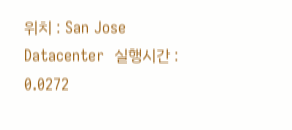위치 : San Jose Datacenter  실행시간 : 0.0272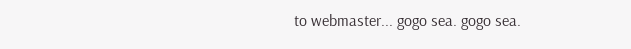to webmaster... gogo sea. gogo sea.